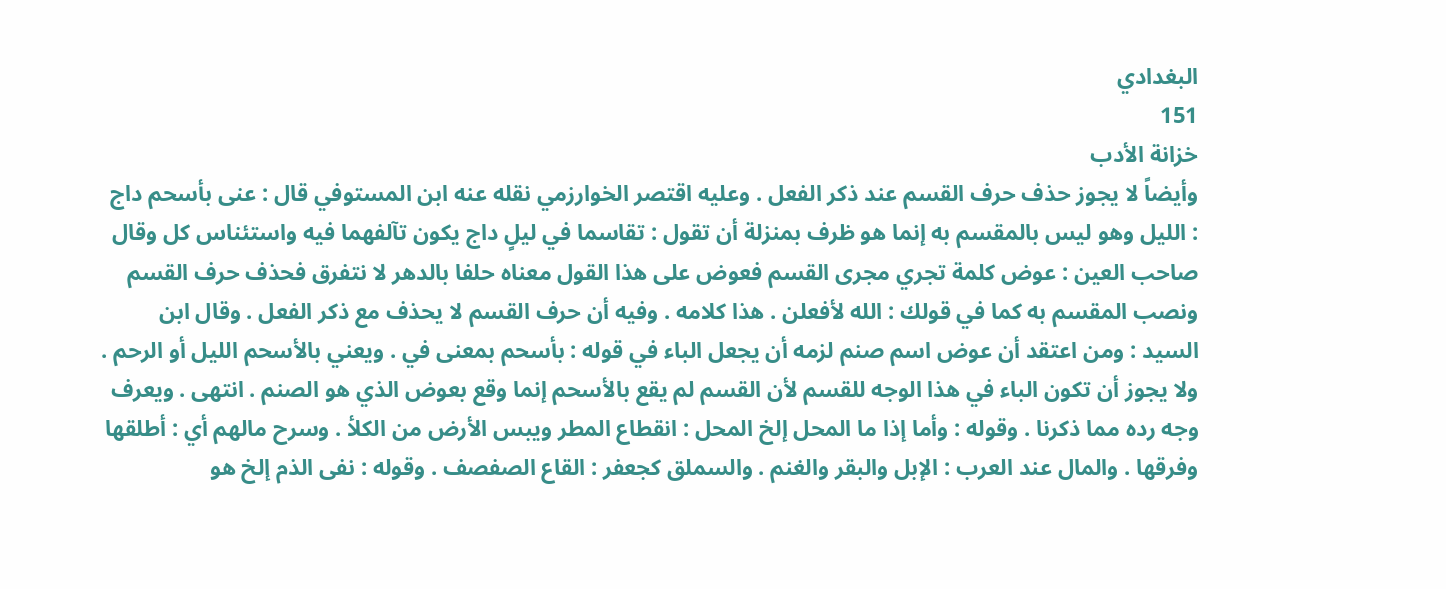البغدادي
151
خزانة الأدب
وأيضاً لا يجوز حذف حرف القسم عند ذكر الفعل . وعليه اقتصر الخوارزمي نقله عنه ابن المستوفي قال : عنى بأسحم داج : الليل وهو ليس بالمقسم به إنما هو ظرف بمنزلة أن تقول : تقاسما في ليلٍ داج يكون تآلفهما فيه واستئناس كل وقال صاحب العين : عوض كلمة تجري مجرى القسم فعوض على هذا القول معناه حلفا بالدهر لا نتفرق فحذف حرف القسم ونصب المقسم به كما في قولك : الله لأفعلن . هذا كلامه . وفيه أن حرف القسم لا يحذف مع ذكر الفعل . وقال ابن السيد : ومن اعتقد أن عوض اسم صنم لزمه أن يجعل الباء في قوله : بأسحم بمعنى في . ويعني بالأسحم الليل أو الرحم . ولا يجوز أن تكون الباء في هذا الوجه للقسم لأن القسم لم يقع بالأسحم إنما وقع بعوض الذي هو الصنم . انتهى . ويعرف وجه رده مما ذكرنا . وقوله : وأما إذا ما المحل إلخ المحل : انقطاع المطر ويبس الأرض من الكلأ . وسرح مالهم أي : أطلقها وفرقها . والمال عند العرب : الإبل والبقر والغنم . والسملق كجعفر : القاع الصفصف . وقوله : نفى الذم إلخ هو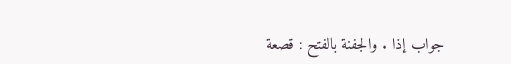جواب إذا . والجفنة بالفتح : قصعة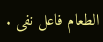الطعام فاعل نفى .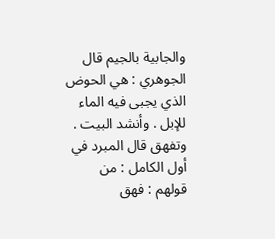والجابية بالجيم قال الجوهري : هي الحوض الذي يجبى فيه الماء للإبل . وأنشد البيت . وتفهق قال المبرد في أول الكامل : من قولهم : فهق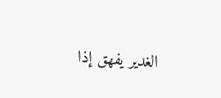الغدير يفهق إذا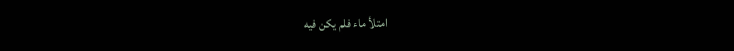امتلأ ماء فلم يكن فيه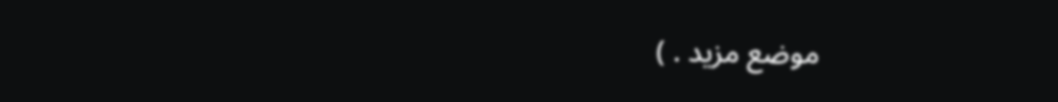موضع مزيد . )